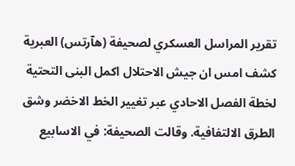تقرير المراسل العسكري لصحيفة (هآرتس) العبرية كشف امس ان جيش الاحتلال اكمل البنى التحتية لخطة الفصل الاحادي عبر تغيير الخط الاخضر وشق الطرق الالتفافية. وقالت الصحيفة: في الاسابيع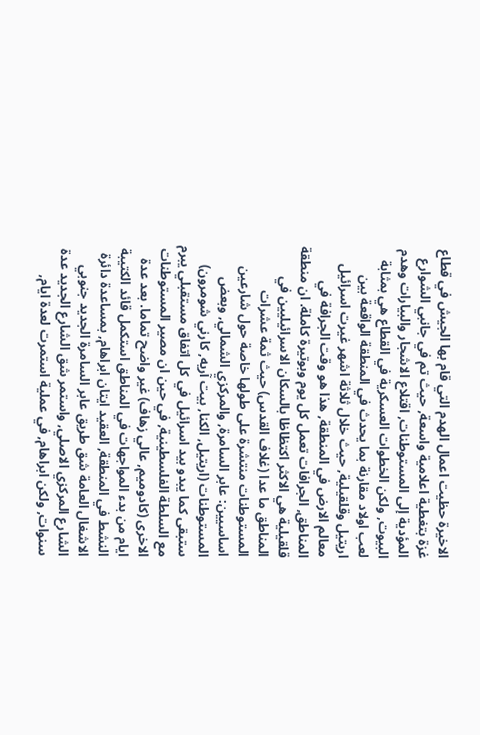الاخيرة حظيت اعمال الهدم التي قام بها الجيش في قطاع غزة بتغطية اعلامية واسعة, حيث تم في جانبي الشوارع المؤدية إلى المستوطنات, اقتلاع الاشجار والبيارات وهدم البيوت, ولكن الخطوات العسكرية في القطاع هي بمثابة لعب اولاد مقارنة بما يحدث في المنطقة الواقعة بين اريتيل وقلقيلية, حيث خلال ثلاثة اشهر غيرت اسرائيل معالم الارض في المنطقة, هذا هو وقت الجرافة في المناطق, الجرافات تعمل كل يوم وبوتيرة كاملة. ان منطقة قلقيلية هي الاكثر اكتظاظا بالسكان الاسرائيليين في المناطق ما عدا (غلاف القدس) حيث ثمة عشرات المستوطنات منتشرة على طولها خاصة حول شارعين اساسيين: عابر السامرة, والمركزي الشمالي, وبعض المستوطنات (اريتيل, الكنا, بيت آريه, كارني شومرون) ستبقى كما يبدو بيد اسرائيل في كل اتفاق مستقبلي يبرم مع السلطة الفلسطينية, في حين ان مصير المستوطنات الاخرى (كادوميم, عالي زهاف) غير واضح تماما. بعد عدة ايام من بدء المواجهات في المناطق استكمل قائد الكتيبة النشط في المنطقة, العقيد ايتان ابراهام, بمساعدة دائرة الاشغال العامة شق طريق عابر السامرة الجديد جنوبي الشارع المركزي الاصلي, واستمر شق الشارع الجديد عدة سنوات, ولكن ابراهام, في عملية استمرت لعدة ايام,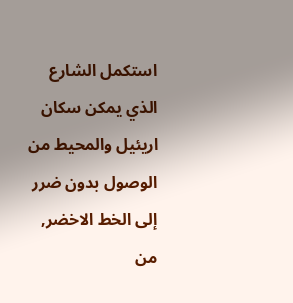استكمل الشارع الذي يمكن سكان اريئيل والمحيط من الوصول بدون ضرر إلى الخط الاخضر, من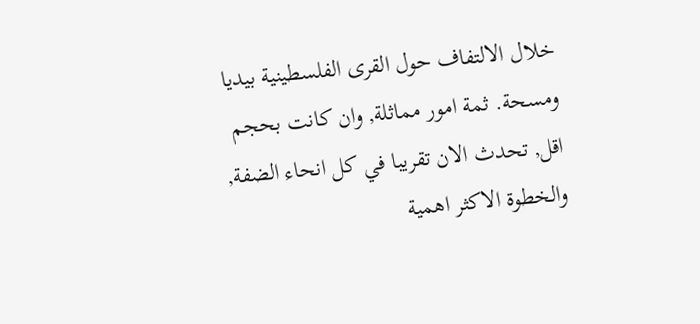خلال الالتفاف حول القرى الفلسطينية بيديا ومسحة. ثمة امور مماثلة, وان كانت بحجم اقل, تحدث الان تقريبا في كل انحاء الضفة, والخطوة الاكثر اهمية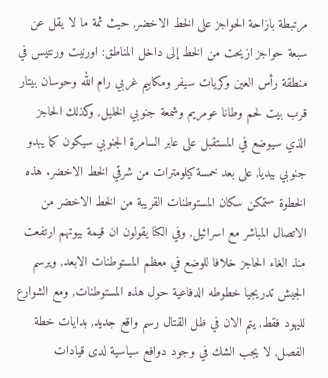مرتبطة بازاحة الحواجز على الخط الاخضر, حيث ثمة ما لا يقل عن سبعة حواجز ازيحت من الخط إلى داخل المناطق: اورنيت ورنتيس في منطقة رأس العين وكريات سيفر ومكابيم غربي رام الله وحوسان بيتار قرب بيت لحم وطانا عومريم وشمعة جنوبي الخليل, وكذلك الحاجز الذي سيوضع في المستقبل على عابر السامرة الجنوبي سيكون كما يبدو جنوبي بيديا, على بعد خمسة كيلومترات من شرقي الخط الاخضر. هذه الخطوة ستمكن سكان المستوطنات القريبة من الخط الاخضر من الاتصال المباشر مع اسرائيل, وفي الكنا يقولون ان قيمة بيوتهم ارتفعت منذ الغاء الحاجز خلافا للوضع في معظم المستوطنات الابعد, ويرسم الجيش تدريجيا خطوطه الدفاعية حول هذه المستوطنات, ومع الشوارع لليهود فقط, يتم الان في ظل القتال رسم واقع جديد, بدايات خطة الفصل, لا يجب الشك في وجود دوافع سياسية لدى قيادات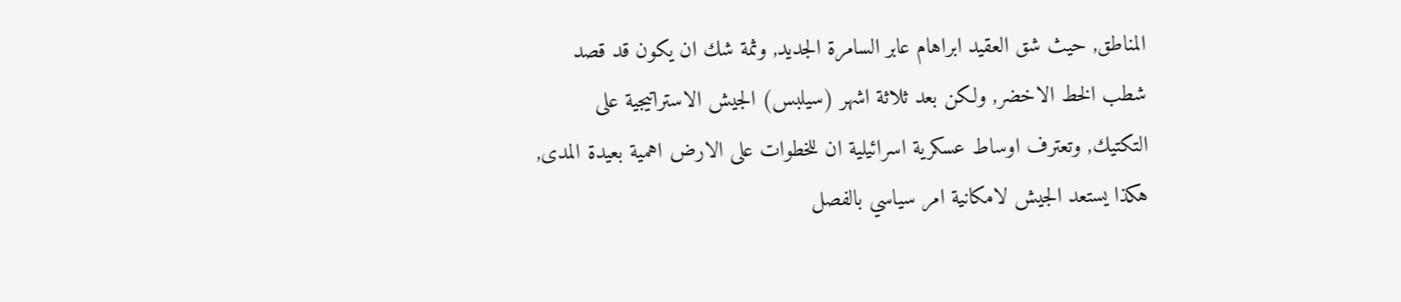المناطق, حيث شق العقيد ابراهام عابر السامرة الجديد, وثمة شك ان يكون قد قصد شطب الخط الاخضر, ولكن بعد ثلاثة اشهر (سيلبس) الجيش الاستراتيجية على التكتيك, وتعترف اوساط عسكرية اسرائيلية ان للخطوات على الارض اهمية بعيدة المدى, هكذا يستعد الجيش لامكانية امر سياسي بالفصل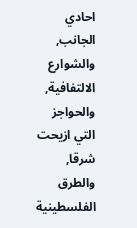احادي الجانب, والشوارع الالتفافية, والحواجز التي ازيحت شرقا, والطرق الفلسطينية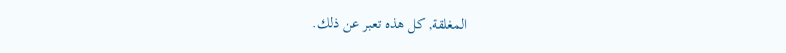المغلقة, كل هذه تعبر عن ذلك.